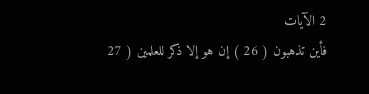2 الآيات
فأين تذهبون ( 26 ) إن هو إلا ذكر للعلمين ( 27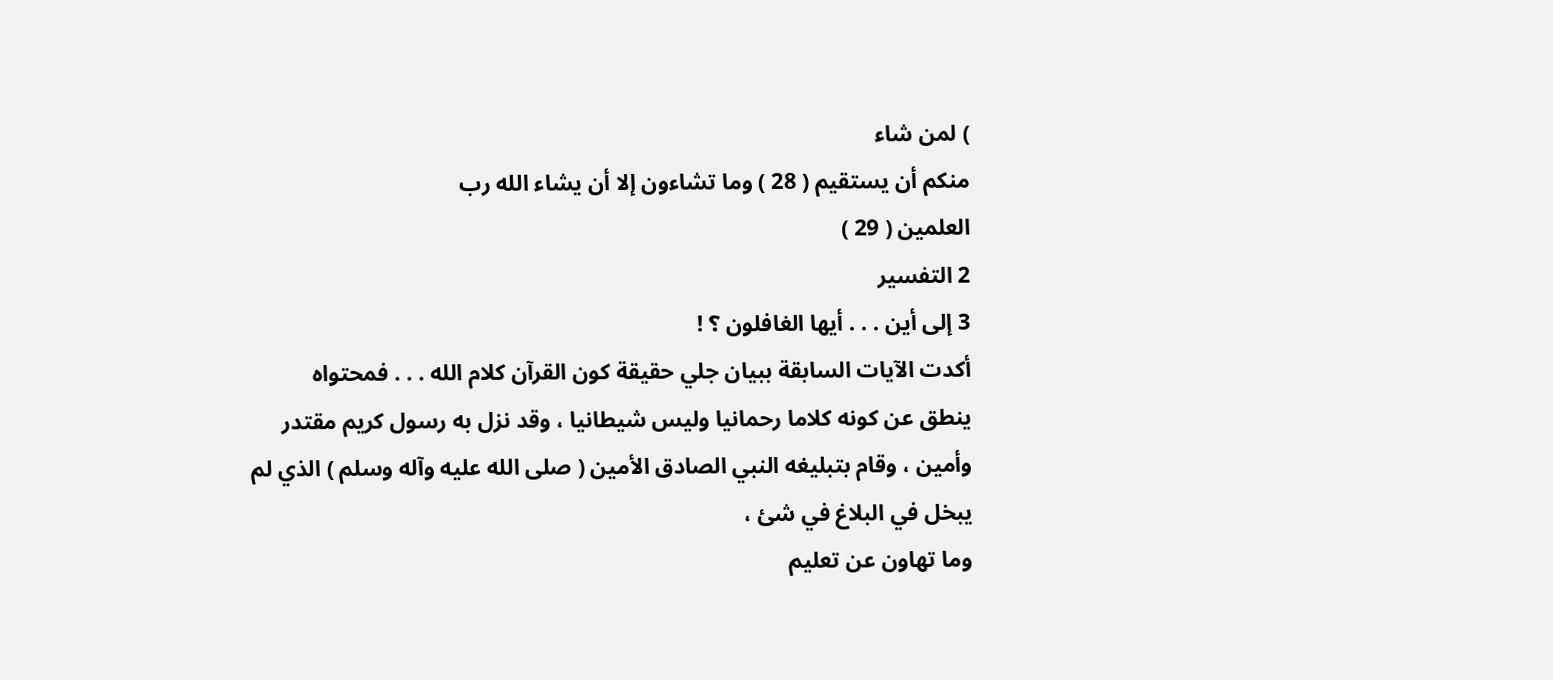) لمن شاء
منكم أن يستقيم ( 28 ) وما تشاءون إلا أن يشاء الله رب
العلمين ( 29 )
2 التفسير
3 إلى أين . . . أيها الغافلون ؟ !
أكدت الآيات السابقة ببيان جلي حقيقة كون القرآن كلام الله . . . فمحتواه
ينطق عن كونه كلاما رحمانيا وليس شيطانيا ، وقد نزل به رسول كريم مقتدر
وأمين ، وقام بتبليغه النبي الصادق الأمين ( صلى الله عليه وآله وسلم ) الذي لم يبخل في البلاغ في شئ ،
وما تهاون عن تعليم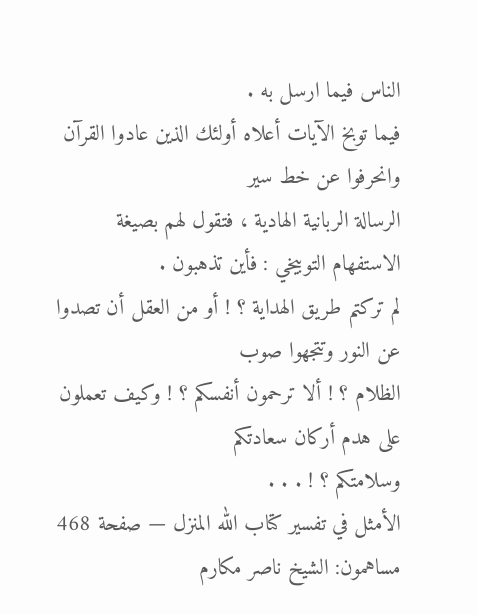الناس فيما ارسل به .
فيما توبخ الآيات أعلاه أولئك الذين عادوا القرآن وانحرفوا عن خط سير
الرسالة الربانية الهادية ، فتقول لهم بصيغة الاستفهام التوبيخي : فأين تذهبون .
لم تركتم طريق الهداية ؟ ! أو من العقل أن تصدوا عن النور وتتجهوا صوب
الظلام ؟ ! ألا ترحمون أنفسكم ؟ ! وكيف تعملون على هدم أركان سعادتكم
وسلامتكم ؟ ! . . .
الأمثل في تفسير كتاب الله المنزل — صفحة 468
مساهمون: الشيخ ناصر مكارم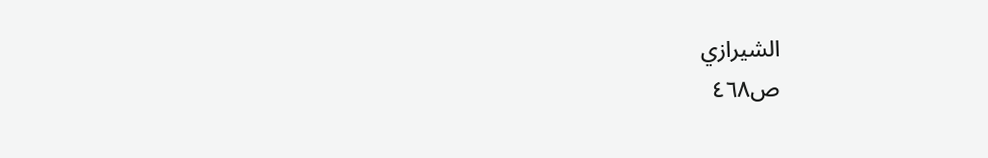الشيرازي
ص٤٦٨